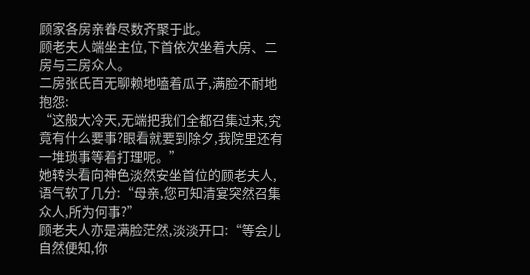顾家各房亲眷尽数齐聚于此。
顾老夫人端坐主位,下首依次坐着大房、二房与三房众人。
二房张氏百无聊赖地嗑着瓜子,满脸不耐地抱怨:
“这般大冷天,无端把我们全都召集过来,究竟有什么要事?眼看就要到除夕,我院里还有一堆琐事等着打理呢。”
她转头看向神色淡然安坐首位的顾老夫人,语气软了几分:“母亲,您可知清宴突然召集众人,所为何事?”
顾老夫人亦是满脸茫然,淡淡开口:“等会儿自然便知,你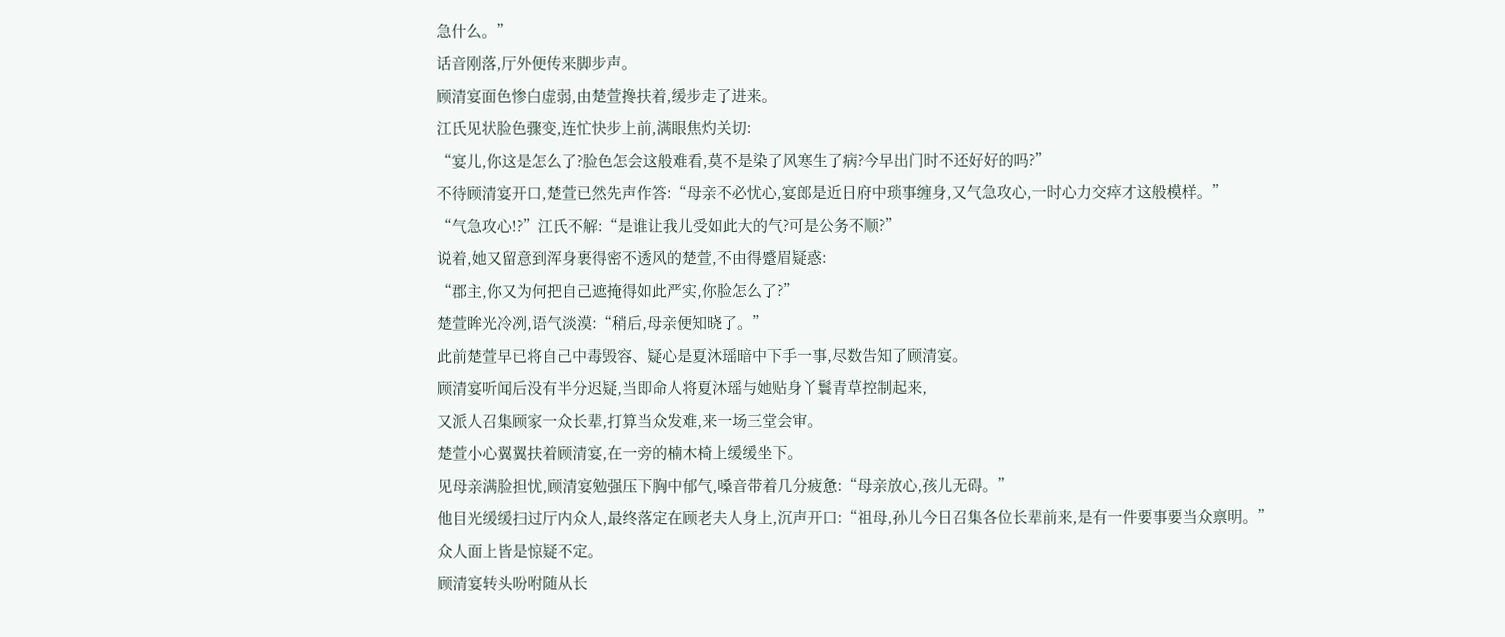急什么。”
话音刚落,厅外便传来脚步声。
顾清宴面色惨白虚弱,由楚萱搀扶着,缓步走了进来。
江氏见状脸色骤变,连忙快步上前,满眼焦灼关切:
“宴儿,你这是怎么了?脸色怎会这般难看,莫不是染了风寒生了病?今早出门时不还好好的吗?”
不待顾清宴开口,楚萱已然先声作答:“母亲不必忧心,宴郎是近日府中琐事缠身,又气急攻心,一时心力交瘁才这般模样。”
“气急攻心!?”江氏不解:“是谁让我儿受如此大的气?可是公务不顺?”
说着,她又留意到浑身裹得密不透风的楚萱,不由得蹙眉疑惑:
“郡主,你又为何把自己遮掩得如此严实,你脸怎么了?”
楚萱眸光冷冽,语气淡漠:“稍后,母亲便知晓了。”
此前楚萱早已将自己中毒毁容、疑心是夏沐瑶暗中下手一事,尽数告知了顾清宴。
顾清宴听闻后没有半分迟疑,当即命人将夏沐瑶与她贴身丫鬟青草控制起来,
又派人召集顾家一众长辈,打算当众发难,来一场三堂会审。
楚萱小心翼翼扶着顾清宴,在一旁的楠木椅上缓缓坐下。
见母亲满脸担忧,顾清宴勉强压下胸中郁气,嗓音带着几分疲惫:“母亲放心,孩儿无碍。”
他目光缓缓扫过厅内众人,最终落定在顾老夫人身上,沉声开口:“祖母,孙儿今日召集各位长辈前来,是有一件要事要当众禀明。”
众人面上皆是惊疑不定。
顾清宴转头吩咐随从长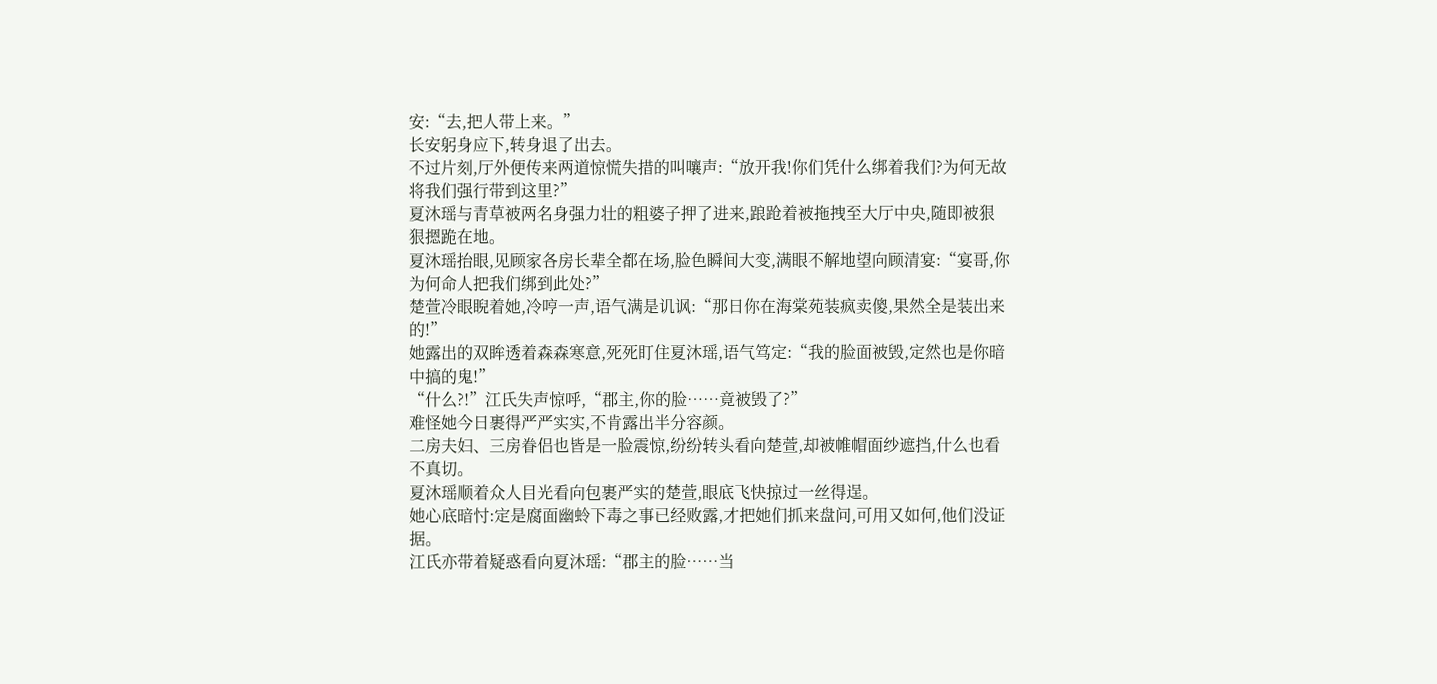安:“去,把人带上来。”
长安躬身应下,转身退了出去。
不过片刻,厅外便传来两道惊慌失措的叫嚷声:“放开我!你们凭什么绑着我们?为何无故将我们强行带到这里?”
夏沐瑶与青草被两名身强力壮的粗婆子押了进来,踉跄着被拖拽至大厅中央,随即被狠狠摁跪在地。
夏沐瑶抬眼,见顾家各房长辈全都在场,脸色瞬间大变,满眼不解地望向顾清宴:“宴哥,你为何命人把我们绑到此处?”
楚萱冷眼睨着她,冷哼一声,语气满是讥讽:“那日你在海棠苑装疯卖傻,果然全是装出来的!”
她露出的双眸透着森森寒意,死死盯住夏沐瑶,语气笃定:“我的脸面被毁,定然也是你暗中搞的鬼!”
“什么?!”江氏失声惊呼,“郡主,你的脸……竟被毁了?”
难怪她今日裹得严严实实,不肯露出半分容颜。
二房夫妇、三房眷侣也皆是一脸震惊,纷纷转头看向楚萱,却被帷帽面纱遮挡,什么也看不真切。
夏沐瑶顺着众人目光看向包裹严实的楚萱,眼底飞快掠过一丝得逞。
她心底暗忖:定是腐面幽蛉下毒之事已经败露,才把她们抓来盘问,可用又如何,他们没证据。
江氏亦带着疑惑看向夏沐瑶:“郡主的脸……当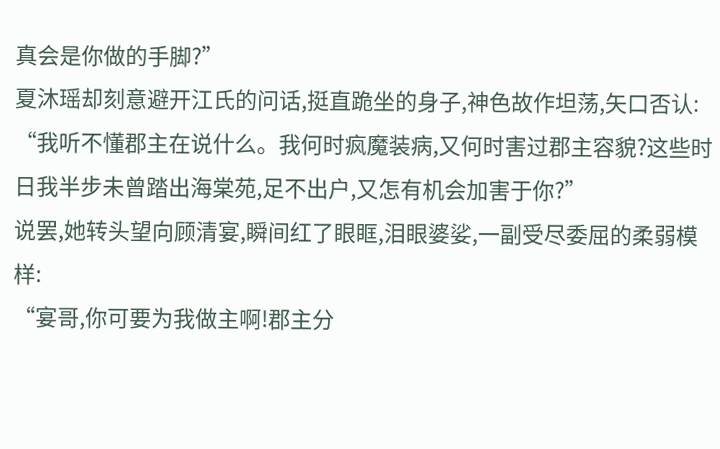真会是你做的手脚?”
夏沐瑶却刻意避开江氏的问话,挺直跪坐的身子,神色故作坦荡,矢口否认:
“我听不懂郡主在说什么。我何时疯魔装病,又何时害过郡主容貌?这些时日我半步未曾踏出海棠苑,足不出户,又怎有机会加害于你?”
说罢,她转头望向顾清宴,瞬间红了眼眶,泪眼婆娑,一副受尽委屈的柔弱模样:
“宴哥,你可要为我做主啊!郡主分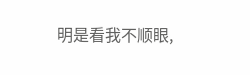明是看我不顺眼,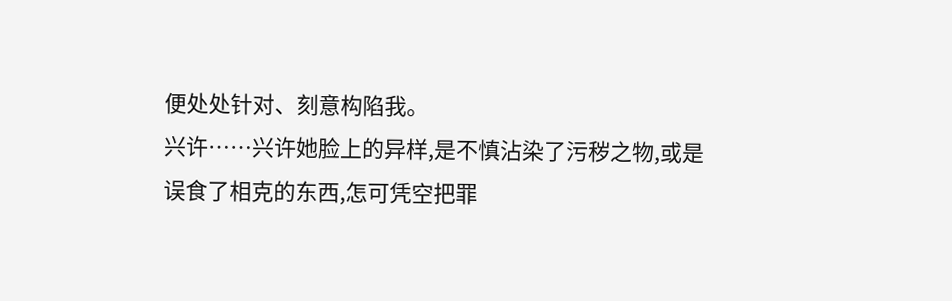便处处针对、刻意构陷我。
兴许……兴许她脸上的异样,是不慎沾染了污秽之物,或是误食了相克的东西,怎可凭空把罪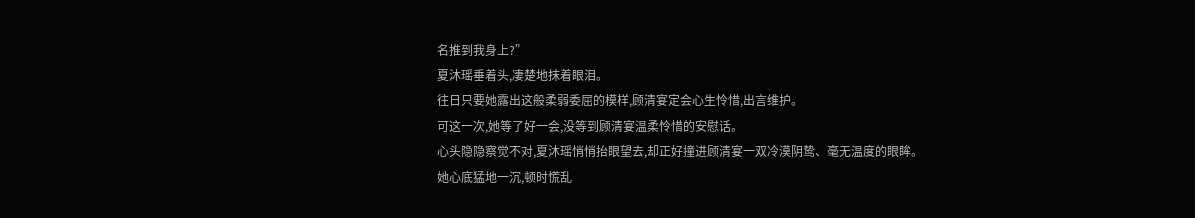名推到我身上?”
夏沐瑶垂着头,凄楚地抹着眼泪。
往日只要她露出这般柔弱委屈的模样,顾清宴定会心生怜惜,出言维护。
可这一次,她等了好一会,没等到顾清宴温柔怜惜的安慰话。
心头隐隐察觉不对,夏沐瑶悄悄抬眼望去,却正好撞进顾清宴一双冷漠阴鸷、毫无温度的眼眸。
她心底猛地一沉,顿时慌乱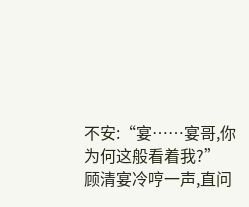不安:“宴……宴哥,你为何这般看着我?”
顾清宴冷哼一声,直问